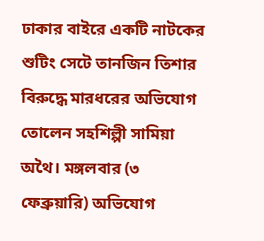ঢাকার বাইরে একটি নাটকের শুটিং সেটে তানজিন তিশার বিরুদ্ধে মারধরের অভিযোগ তোলেন সহশিল্পী সামিয়া অথৈ। মঙ্গলবার (৩ ফেব্রুয়ারি) অভিযোগ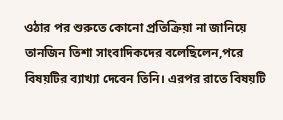ওঠার পর শুরুতে কোনো প্রতিক্রিয়া না জানিয়ে তানজিন তিশা সাংবাদিকদের বলেছিলেন,পরে বিষয়টির ব্যাখ্যা দেবেন তিনি। এরপর রাতে বিষয়টি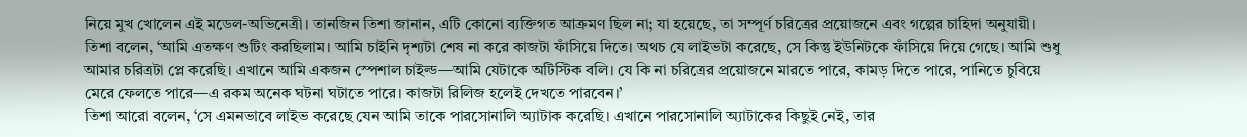নিয়ে মুখ খোলেন এই মডেল-অভিনেত্রী। তানজিন তিশা জানান, এটি কোনো ব্যক্তিগত আক্রমণ ছিল না; যা হয়েছে, তা সম্পূর্ণ চরিত্রের প্রয়োজনে এবং গল্পের চাহিদা অনুযায়ী।
তিশা বলেন, ‘আমি এতক্ষণ শুটিং করছিলাম। আমি চাইনি দৃশ্যটা শেষ না করে কাজটা ফাঁসিয়ে দিতে। অথচ যে লাইভটা করেছে, সে কিন্তু ইউনিটকে ফাঁসিয়ে দিয়ে গেছে। আমি শুধু আমার চরিত্রটা প্লে করেছি। এখানে আমি একজন স্পেশাল চাইল্ড—আমি যেটাকে অটিস্টিক বলি। যে কি না চরিত্রের প্রয়োজনে মারতে পারে, কামড় দিতে পারে, পানিতে চুবিয়ে মেরে ফেলতে পারে—এ রকম অনেক ঘটনা ঘটাতে পারে। কাজটা রিলিজ হলেই দেখতে পারবেন।’
তিশা আরো বলেন, ‘সে এমনভাবে লাইভ করেছে যেন আমি তাকে পারসোনালি অ্যাটাক করেছি। এখানে পারসোনালি অ্যাটাকের কিছুই নেই, তার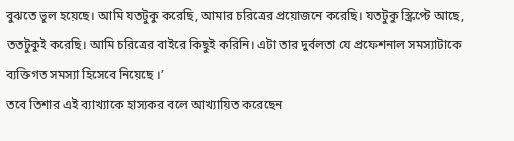বুঝতে ভুল হয়েছে। আমি যতটুকু করেছি, আমার চরিত্রের প্রয়োজনে করেছি। যতটুকু স্ক্রিপ্টে আছে, ততটুকুই করেছি। আমি চরিত্রের বাইরে কিছুই করিনি। এটা তার দুর্বলতা যে প্রফেশনাল সমস্যাটাকে ব্যক্তিগত সমস্যা হিসেবে নিয়েছে ।’
তবে তিশার এই ব্যাখ্যাকে হাস্যকর বলে আখ্যায়িত করেছেন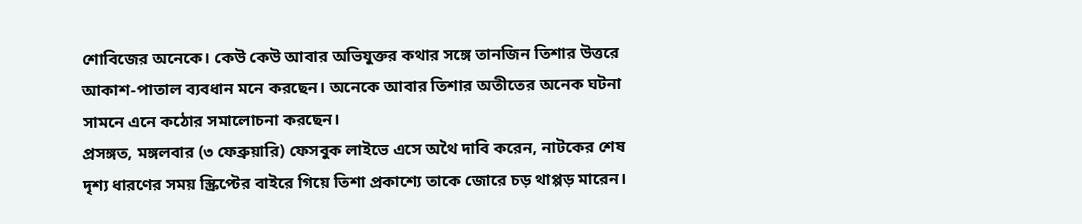শোবিজের অনেকে। কেউ কেউ আবার অভিযুক্তর কথার সঙ্গে তানজিন তিশার উত্তরে আকাশ-পাতাল ব্যবধান মনে করছেন। অনেকে আবার তিশার অতীতের অনেক ঘটনা সামনে এনে কঠোর সমালোচনা করছেন।
প্রসঙ্গত, মঙ্গলবার (৩ ফেব্রুয়ারি) ফেসবুক লাইভে এসে অথৈ দাবি করেন, নাটকের শেষ দৃশ্য ধারণের সময় স্ক্রিপ্টের বাইরে গিয়ে তিশা প্রকাশ্যে তাকে জোরে চড় থাপ্পড় মারেন।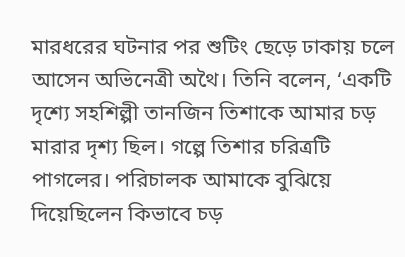মারধরের ঘটনার পর শুটিং ছেড়ে ঢাকায় চলে আসেন অভিনেত্রী অথৈ। তিনি বলেন, ‘একটি দৃশ্যে সহশিল্পী তানজিন তিশাকে আমার চড় মারার দৃশ্য ছিল। গল্পে তিশার চরিত্রটি পাগলের। পরিচালক আমাকে বুঝিয়ে দিয়েছিলেন কিভাবে চড়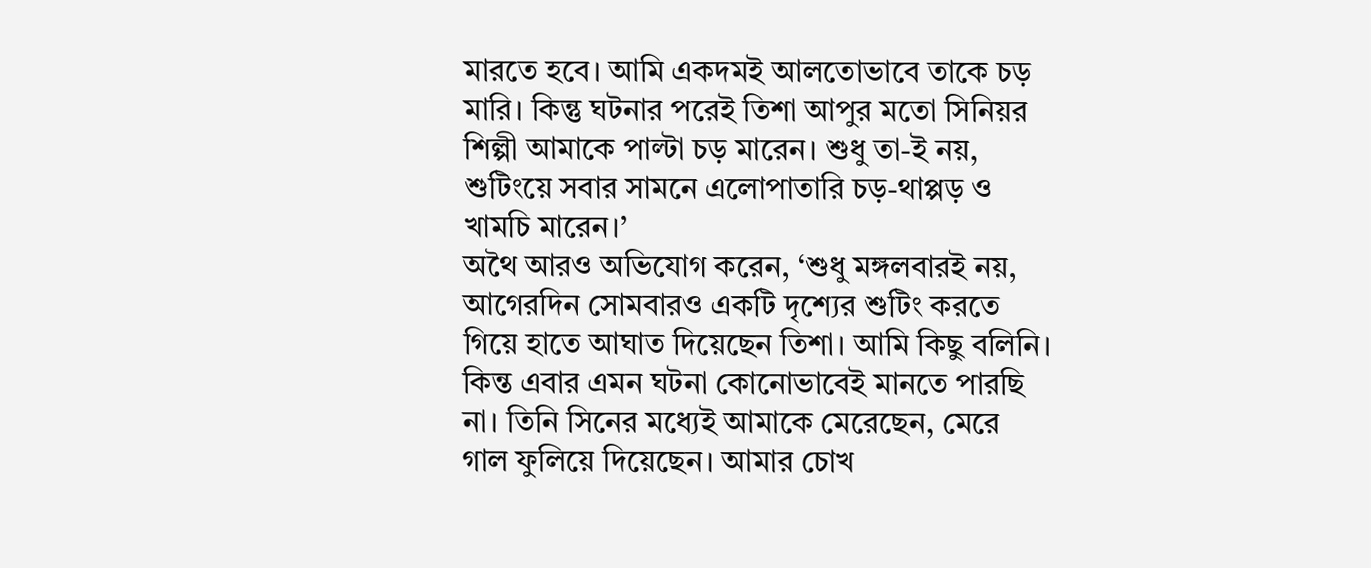মারতে হবে। আমি একদমই আলতোভাবে তাকে চড় মারি। কিন্তু ঘটনার পরেই তিশা আপুর মতো সিনিয়র শিল্পী আমাকে পাল্টা চড় মারেন। শুধু তা-ই নয়, শুটিংয়ে সবার সামনে এলোপাতারি চড়-থাপ্পড় ও খামচি মারেন।’
অথৈ আরও অভিযোগ করেন, ‘শুধু মঙ্গলবারই নয়, আগেরদিন সোমবারও একটি দৃশ্যের শুটিং করতে গিয়ে হাতে আঘাত দিয়েছেন তিশা। আমি কিছু বলিনি। কিন্ত এবার এমন ঘটনা কোনোভাবেই মানতে পারছি না। তিনি সিনের মধ্যেই আমাকে মেরেছেন, মেরে গাল ফুলিয়ে দিয়েছেন। আমার চোখ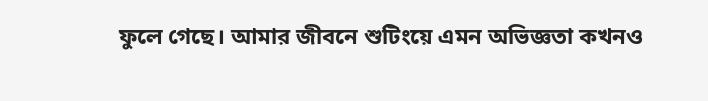ফুলে গেছে। আমার জীবনে শুটিংয়ে এমন অভিজ্ঞতা কখনও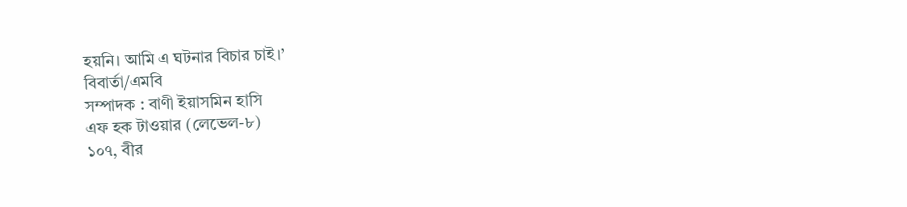হয়নি। আমি এ ঘটনার বিচার চাই।’
বিবার্তা/এমবি
সম্পাদক : বাণী ইয়াসমিন হাসি
এফ হক টাওয়ার (লেভেল-৮)
১০৭, বীর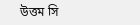উত্তম সি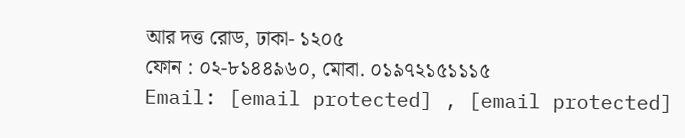আর দত্ত রোড, ঢাকা- ১২০৫
ফোন : ০২-৮১৪৪৯৬০, মোবা. ০১৯৭২১৫১১১৫
Email: [email protected] , [email protected]